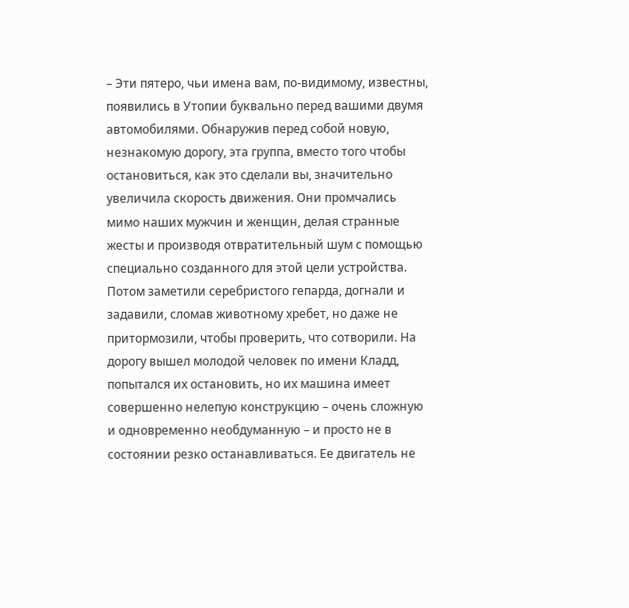– Эти пятеро, чьи имена вам, по-видимому, известны, появились в Утопии буквально перед вашими двумя автомобилями. Обнаружив перед собой новую, незнакомую дорогу, эта группа, вместо того чтобы остановиться, как это сделали вы, значительно увеличила скорость движения. Они промчались мимо наших мужчин и женщин, делая странные жесты и производя отвратительный шум с помощью специально созданного для этой цели устройства. Потом заметили серебристого гепарда, догнали и задавили, сломав животному хребет, но даже не притормозили, чтобы проверить, что сотворили. На дорогу вышел молодой человек по имени Кладд, попытался их остановить, но их машина имеет совершенно нелепую конструкцию – очень сложную и одновременно необдуманную – и просто не в состоянии резко останавливаться. Ее двигатель не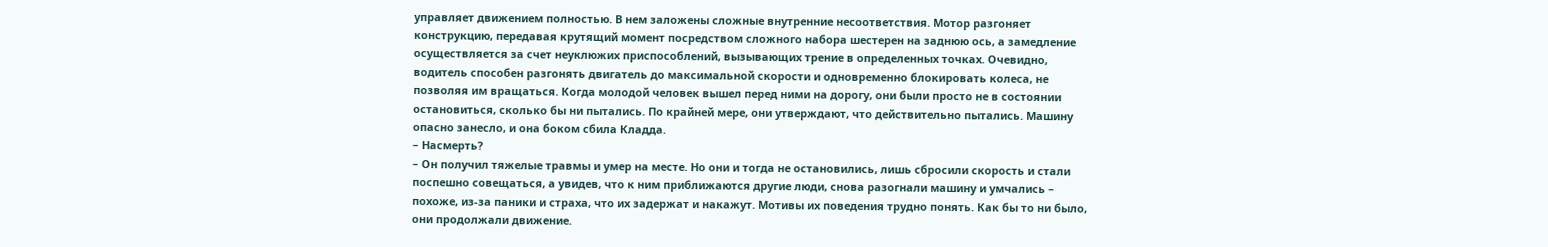управляет движением полностью. В нем заложены сложные внутренние несоответствия. Мотор разгоняет конструкцию, передавая крутящий момент посредством сложного набора шестерен на заднюю ось, а замедление осуществляется за счет неуклюжих приспособлений, вызывающих трение в определенных точках. Очевидно, водитель способен разгонять двигатель до максимальной скорости и одновременно блокировать колеса, не позволяя им вращаться. Когда молодой человек вышел перед ними на дорогу, они были просто не в состоянии остановиться, сколько бы ни пытались. По крайней мере, они утверждают, что действительно пытались. Машину опасно занесло, и она боком сбила Кладда.
– Насмерть?
– Он получил тяжелые травмы и умер на месте. Но они и тогда не остановились, лишь сбросили скорость и стали поспешно совещаться, а увидев, что к ним приближаются другие люди, снова разогнали машину и умчались – похоже, из-за паники и страха, что их задержат и накажут. Мотивы их поведения трудно понять. Как бы то ни было, они продолжали движение.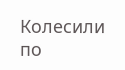Колесили по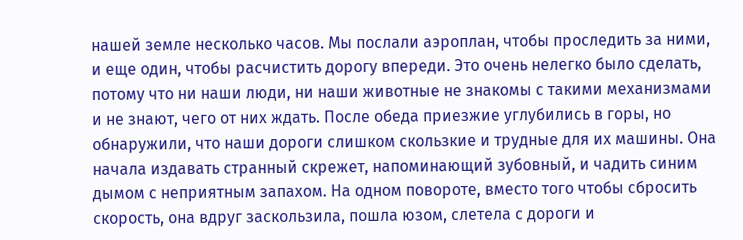нашей земле несколько часов. Мы послали аэроплан, чтобы проследить за ними, и еще один, чтобы расчистить дорогу впереди. Это очень нелегко было сделать, потому что ни наши люди, ни наши животные не знакомы с такими механизмами и не знают, чего от них ждать. После обеда приезжие углубились в горы, но обнаружили, что наши дороги слишком скользкие и трудные для их машины. Она начала издавать странный скрежет, напоминающий зубовный, и чадить синим дымом с неприятным запахом. На одном повороте, вместо того чтобы сбросить скорость, она вдруг заскользила, пошла юзом, слетела с дороги и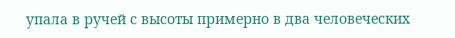упала в ручей с высоты примерно в два человеческих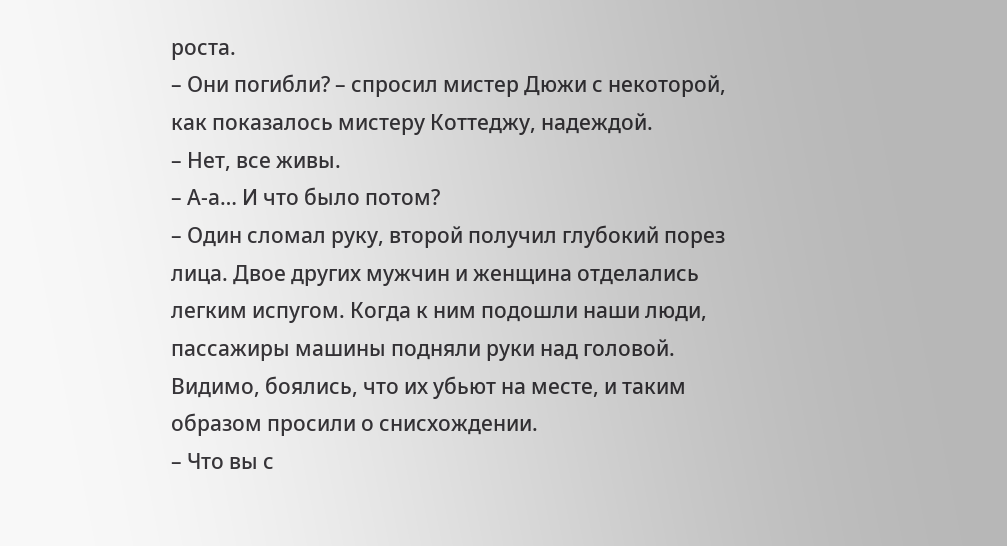роста.
– Они погибли? – спросил мистер Дюжи с некоторой, как показалось мистеру Коттеджу, надеждой.
– Нет, все живы.
– А-а… И что было потом?
– Один сломал руку, второй получил глубокий порез лица. Двое других мужчин и женщина отделались легким испугом. Когда к ним подошли наши люди, пассажиры машины подняли руки над головой. Видимо, боялись, что их убьют на месте, и таким образом просили о снисхождении.
– Что вы с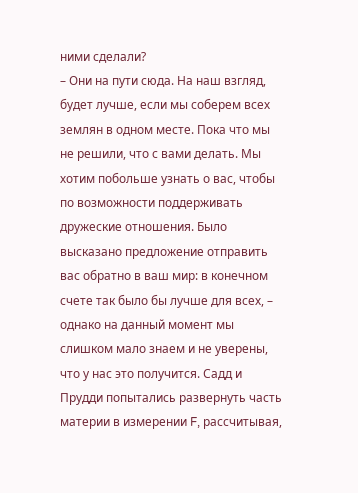ними сделали?
– Они на пути сюда. На наш взгляд, будет лучше, если мы соберем всех землян в одном месте. Пока что мы не решили, что с вами делать. Мы хотим побольше узнать о вас, чтобы по возможности поддерживать дружеские отношения. Было высказано предложение отправить вас обратно в ваш мир: в конечном счете так было бы лучше для всех, – однако на данный момент мы слишком мало знаем и не уверены, что у нас это получится. Садд и Прудди попытались развернуть часть материи в измерении F, рассчитывая,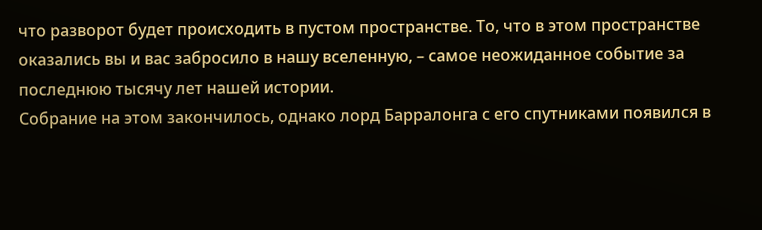что разворот будет происходить в пустом пространстве. То, что в этом пространстве оказались вы и вас забросило в нашу вселенную, – самое неожиданное событие за последнюю тысячу лет нашей истории.
Собрание на этом закончилось, однако лорд Барралонга с его спутниками появился в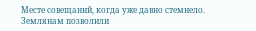Месте совещаний, когда уже давно стемнело. Землянам позволили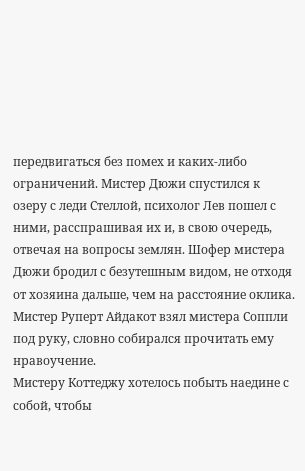передвигаться без помех и каких-либо ограничений. Мистер Дюжи спустился к озеру с леди Стеллой, психолог Лев пошел с ними, расспрашивая их и, в свою очередь, отвечая на вопросы землян. Шофер мистера Дюжи бродил с безутешным видом, не отходя от хозяина дальше, чем на расстояние оклика. Мистер Руперт Айдакот взял мистера Соппли под руку, словно собирался прочитать ему нравоучение.
Мистеру Коттеджу хотелось побыть наедине с собой, чтобы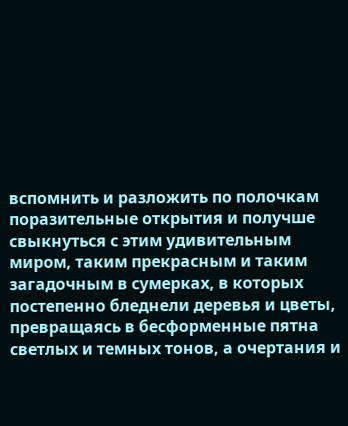вспомнить и разложить по полочкам поразительные открытия и получше свыкнуться с этим удивительным миром, таким прекрасным и таким загадочным в сумерках, в которых постепенно бледнели деревья и цветы, превращаясь в бесформенные пятна светлых и темных тонов, а очертания и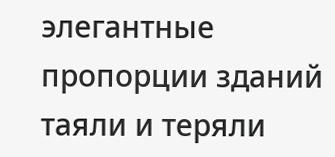элегантные пропорции зданий таяли и теряли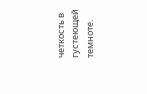четкость в густеющей темноте.